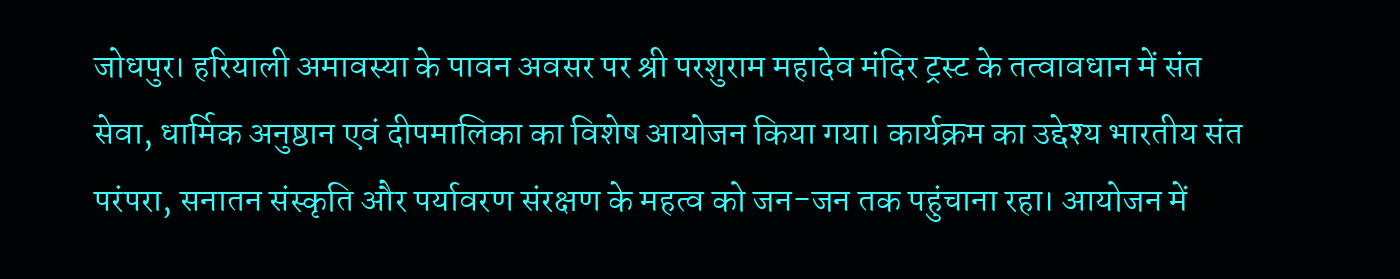जोधपुर। हरियाली अमावस्या के पावन अवसर पर श्री परशुराम महादेव मंदिर ट्रस्ट के तत्वावधान में संत सेवा, धार्मिक अनुष्ठान एवं दीपमालिका का विशेष आयोजन किया गया। कार्यक्रम का उद्देश्य भारतीय संत परंपरा, सनातन संस्कृति और पर्यावरण संरक्षण के महत्व को जन-जन तक पहुंचाना रहा। आयोजन में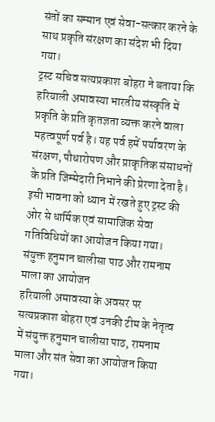संतों का सम्मान एवं सेवा-सत्कार करने के साथ प्रकृति संरक्षण का संदेश भी दिया गया।
ट्रस्ट सचिव सत्यप्रकाश बोहरा ने बताया कि हरियाली अमावस्या भारतीय संस्कृति में प्रकृति के प्रति कृतज्ञता व्यक्त करने वाला महत्वपूर्ण पर्व है। यह पर्व हमें पर्यावरण के संरक्षण, पौधारोपण और प्राकृतिक संसाधनों के प्रति जिम्मेदारी निभाने की प्रेरणा देता है। इसी भावना को ध्यान में रखते हुए ट्रस्ट की ओर से धार्मिक एवं सामाजिक सेवा गतिविधियों का आयोजन किया गया।
संयुक्त हनुमान चालीसा पाठ और रामनाम माला का आयोजन
हरियाली अमावस्या के अवसर पर सत्यप्रकाश बोहरा एवं उनकी टीम के नेतृत्व में संयुक्त हनुमान चालीसा पाठ, रामनाम माला और संत सेवा का आयोजन किया गया।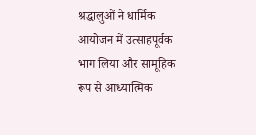श्रद्धालुओं ने धार्मिक आयोजन में उत्साहपूर्वक भाग लिया और सामूहिक रूप से आध्यात्मिक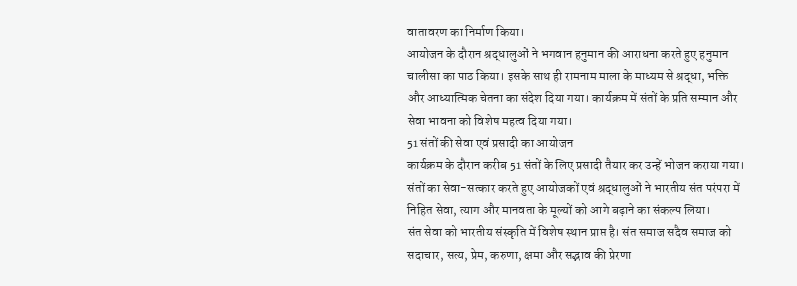वातावरण का निर्माण किया।
आयोजन के दौरान श्रद्धालुओं ने भगवान हनुमान की आराधना करते हुए हनुमान चालीसा का पाठ किया। इसके साथ ही रामनाम माला के माध्यम से श्रद्धा, भक्ति और आध्यात्मिक चेतना का संदेश दिया गया। कार्यक्रम में संतों के प्रति सम्मान और सेवा भावना को विशेष महत्व दिया गया।
51 संतों की सेवा एवं प्रसादी का आयोजन
कार्यक्रम के दौरान करीब 51 संतों के लिए प्रसादी तैयार कर उन्हें भोजन कराया गया। संतों का सेवा-सत्कार करते हुए आयोजकों एवं श्रद्धालुओं ने भारतीय संत परंपरा में निहित सेवा, त्याग और मानवता के मूल्यों को आगे बढ़ाने का संकल्प लिया।
संत सेवा को भारतीय संस्कृति में विशेष स्थान प्राप्त है। संत समाज सदैव समाज को सदाचार, सत्य, प्रेम, करुणा, क्षमा और सद्भाव की प्रेरणा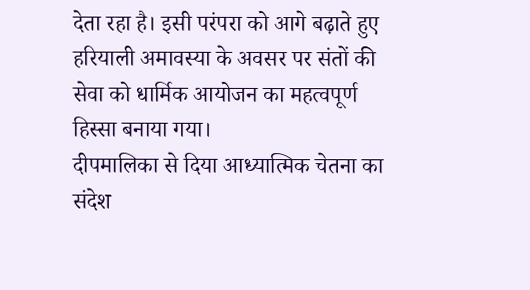देता रहा है। इसी परंपरा को आगे बढ़ाते हुए हरियाली अमावस्या के अवसर पर संतों की सेवा को धार्मिक आयोजन का महत्वपूर्ण हिस्सा बनाया गया।
दीपमालिका से दिया आध्यात्मिक चेतना का संदेश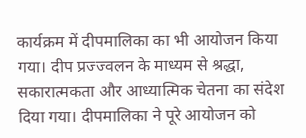कार्यक्रम में दीपमालिका का भी आयोजन किया गया। दीप प्रज्ज्वलन के माध्यम से श्रद्धा, सकारात्मकता और आध्यात्मिक चेतना का संदेश दिया गया। दीपमालिका ने पूरे आयोजन को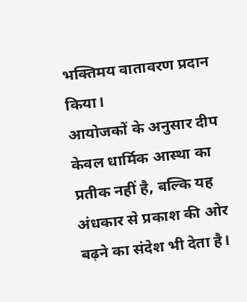भक्तिमय वातावरण प्रदान किया।
आयोजकों के अनुसार दीप केवल धार्मिक आस्था का प्रतीक नहीं है, बल्कि यह अंधकार से प्रकाश की ओर बढ़ने का संदेश भी देता है।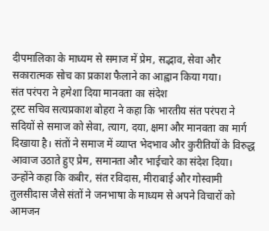दीपमालिका के माध्यम से समाज में प्रेम, सद्भाव, सेवा और सकारात्मक सोच का प्रकाश फैलाने का आह्वान किया गया।
संत परंपरा ने हमेशा दिया मानवता का संदेश
ट्रस्ट सचिव सत्यप्रकाश बोहरा ने कहा कि भारतीय संत परंपरा ने सदियों से समाज को सेवा, त्याग, दया, क्षमा और मानवता का मार्ग दिखाया है। संतों ने समाज में व्याप्त भेदभाव और कुरीतियों के विरुद्ध आवाज उठाते हुए प्रेम, समानता और भाईचारे का संदेश दिया।
उन्होंने कहा कि कबीर, संत रविदास, मीराबाई और गोस्वामी तुलसीदास जैसे संतों ने जनभाषा के माध्यम से अपने विचारों को आमजन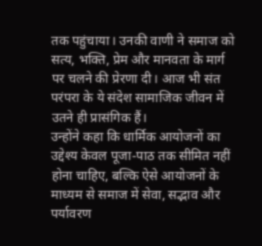तक पहुंचाया। उनकी वाणी ने समाज को सत्य, भक्ति, प्रेम और मानवता के मार्ग पर चलने की प्रेरणा दी। आज भी संत परंपरा के ये संदेश सामाजिक जीवन में उतने ही प्रासंगिक हैं।
उन्होंने कहा कि धार्मिक आयोजनों का उद्देश्य केवल पूजा-पाठ तक सीमित नहीं होना चाहिए, बल्कि ऐसे आयोजनों के माध्यम से समाज में सेवा, सद्भाव और पर्यावरण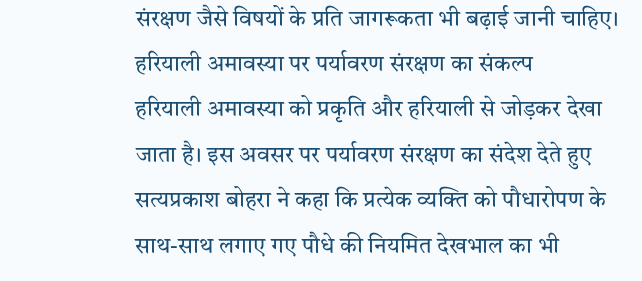संरक्षण जैसे विषयों के प्रति जागरूकता भी बढ़ाई जानी चाहिए।
हरियाली अमावस्या पर पर्यावरण संरक्षण का संकल्प
हरियाली अमावस्या को प्रकृति और हरियाली से जोड़कर देखा जाता है। इस अवसर पर पर्यावरण संरक्षण का संदेश देते हुए सत्यप्रकाश बोहरा ने कहा कि प्रत्येक व्यक्ति को पौधारोपण के साथ-साथ लगाए गए पौधे की नियमित देखभाल का भी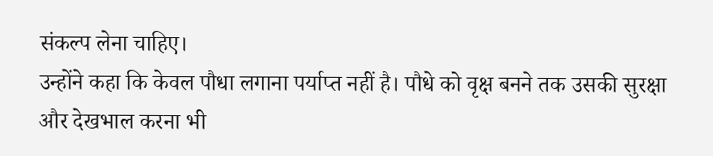संकल्प लेना चाहिए।
उन्होंने कहा कि केवल पौधा लगाना पर्याप्त नहीं है। पौधे को वृक्ष बनने तक उसकी सुरक्षा और देखभाल करना भी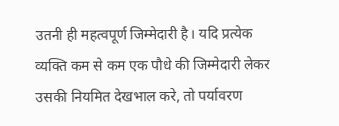उतनी ही महत्वपूर्ण जिम्मेदारी है। यदि प्रत्येक व्यक्ति कम से कम एक पौधे की जिम्मेदारी लेकर उसकी नियमित देखभाल करे, तो पर्यावरण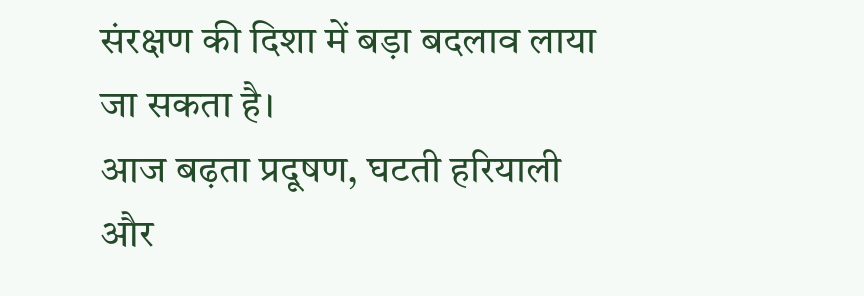संरक्षण की दिशा में बड़ा बदलाव लाया जा सकता है।
आज बढ़ता प्रदूषण, घटती हरियाली और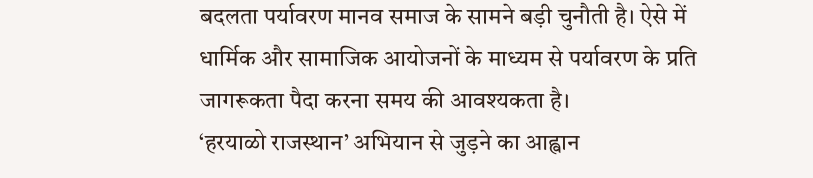बदलता पर्यावरण मानव समाज के सामने बड़ी चुनौती है। ऐसे में धार्मिक और सामाजिक आयोजनों के माध्यम से पर्यावरण के प्रति जागरूकता पैदा करना समय की आवश्यकता है।
‘हरयाळो राजस्थान’ अभियान से जुड़ने का आह्वान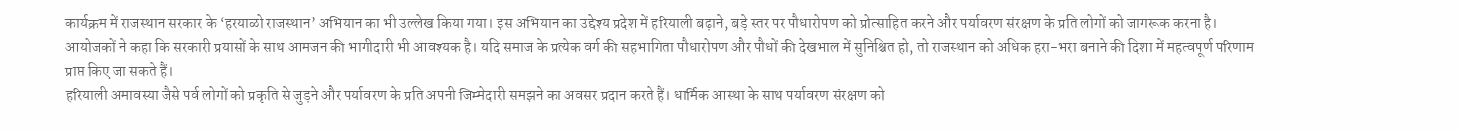कार्यक्रम में राजस्थान सरकार के ‘हरयाळो राजस्थान’ अभियान का भी उल्लेख किया गया। इस अभियान का उद्देश्य प्रदेश में हरियाली बढ़ाने, बड़े स्तर पर पौधारोपण को प्रोत्साहित करने और पर्यावरण संरक्षण के प्रति लोगों को जागरूक करना है।
आयोजकों ने कहा कि सरकारी प्रयासों के साथ आमजन की भागीदारी भी आवश्यक है। यदि समाज के प्रत्येक वर्ग की सहभागिता पौधारोपण और पौधों की देखभाल में सुनिश्चित हो, तो राजस्थान को अधिक हरा-भरा बनाने की दिशा में महत्वपूर्ण परिणाम प्राप्त किए जा सकते हैं।
हरियाली अमावस्या जैसे पर्व लोगों को प्रकृति से जुड़ने और पर्यावरण के प्रति अपनी जिम्मेदारी समझने का अवसर प्रदान करते हैं। धार्मिक आस्था के साथ पर्यावरण संरक्षण को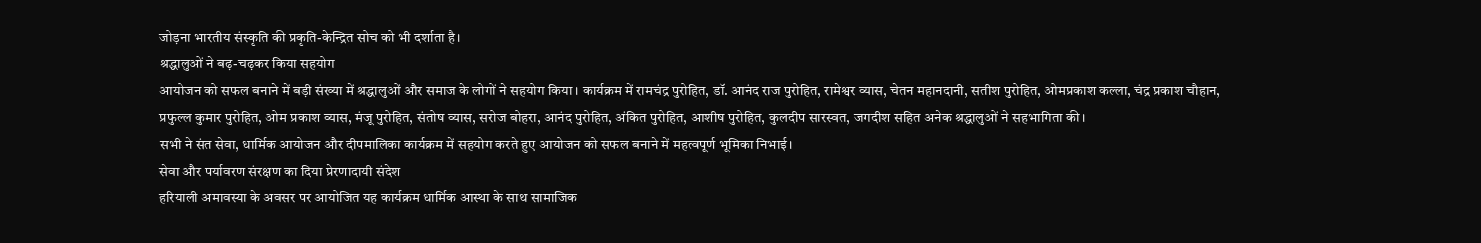जोड़ना भारतीय संस्कृति की प्रकृति-केन्द्रित सोच को भी दर्शाता है।
श्रद्धालुओं ने बढ़-चढ़कर किया सहयोग
आयोजन को सफल बनाने में बड़ी संख्या में श्रद्धालुओं और समाज के लोगों ने सहयोग किया। कार्यक्रम में रामचंद्र पुरोहित, डॉ. आनंद राज पुरोहित, रामेश्वर व्यास, चेतन महानदानी, सतीश पुरोहित, ओमप्रकाश कल्ला, चंद्र प्रकाश चौहान, प्रफुल्ल कुमार पुरोहित, ओम प्रकाश व्यास, मंजू पुरोहित, संतोष व्यास, सरोज बोहरा, आनंद पुरोहित, अंकित पुरोहित, आशीष पुरोहित, कुलदीप सारस्वत, जगदीश सहित अनेक श्रद्धालुओं ने सहभागिता की।
सभी ने संत सेवा, धार्मिक आयोजन और दीपमालिका कार्यक्रम में सहयोग करते हुए आयोजन को सफल बनाने में महत्वपूर्ण भूमिका निभाई।
सेवा और पर्यावरण संरक्षण का दिया प्रेरणादायी संदेश
हरियाली अमावस्या के अवसर पर आयोजित यह कार्यक्रम धार्मिक आस्था के साथ सामाजिक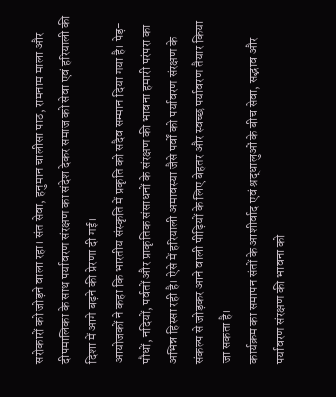सरोकारों को जोड़ने वाला रहा। संत सेवा, हनुमान चालीसा पाठ, रामनाम माला और दीपमालिका के साथ पर्यावरण संरक्षण का संदेश देकर समाज को सेवा एवं हरियाली की दिशा में आगे बढ़ने की प्रेरणा दी गई।
आयोजकों ने कहा कि भारतीय संस्कृति में प्रकृति को सदैव सम्मान दिया गया है। पेड़-पौधों, नदियों, पर्वतों और प्राकृतिक संसाधनों के संरक्षण की भावना हमारी परंपरा का अभिन्न हिस्सा रही है। ऐसे में हरियाली अमावस्या जैसे पर्वों को पर्यावरण संरक्षण के संकल्प से जोड़कर आने वाली पीढ़ियों के लिए बेहतर और स्वच्छ पर्यावरण तैयार किया जा सकता है।
कार्यक्रम का समापन संतों के आशीर्वाद एवं श्रद्धालुओं के बीच सेवा, सद्भाव और पर्यावरण संरक्षण की भावना को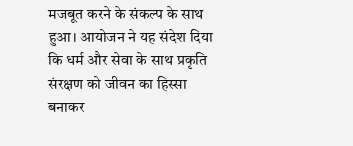मजबूत करने के संकल्प के साथ हुआ। आयोजन ने यह संदेश दिया कि धर्म और सेवा के साथ प्रकृति संरक्षण को जीवन का हिस्सा बनाकर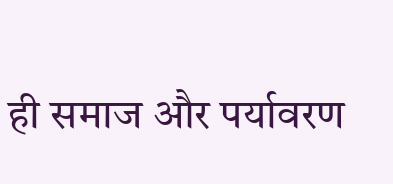ही समाज और पर्यावरण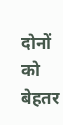दोनों को बेहतर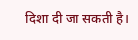दिशा दी जा सकती है।